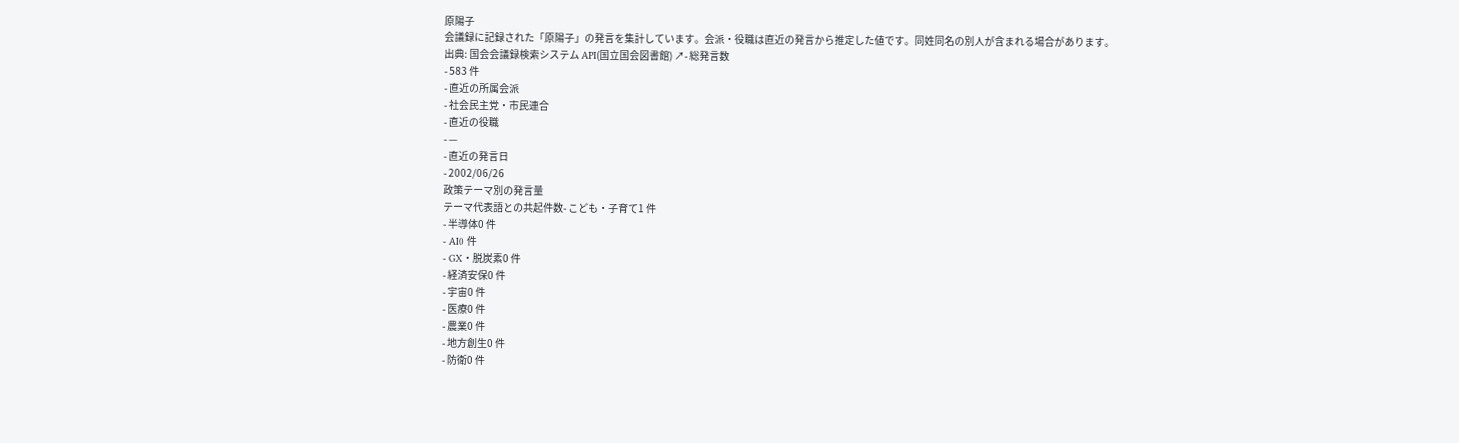原陽子
会議録に記録された「原陽子」の発言を集計しています。会派・役職は直近の発言から推定した値です。同姓同名の別人が含まれる場合があります。
出典: 国会会議録検索システム API(国立国会図書館) ↗- 総発言数
- 583 件
- 直近の所属会派
- 社会民主党・市民連合
- 直近の役職
- —
- 直近の発言日
- 2002/06/26
政策テーマ別の発言量
テーマ代表語との共起件数- こども・子育て1 件
- 半導体0 件
- AI0 件
- GX・脱炭素0 件
- 経済安保0 件
- 宇宙0 件
- 医療0 件
- 農業0 件
- 地方創生0 件
- 防衛0 件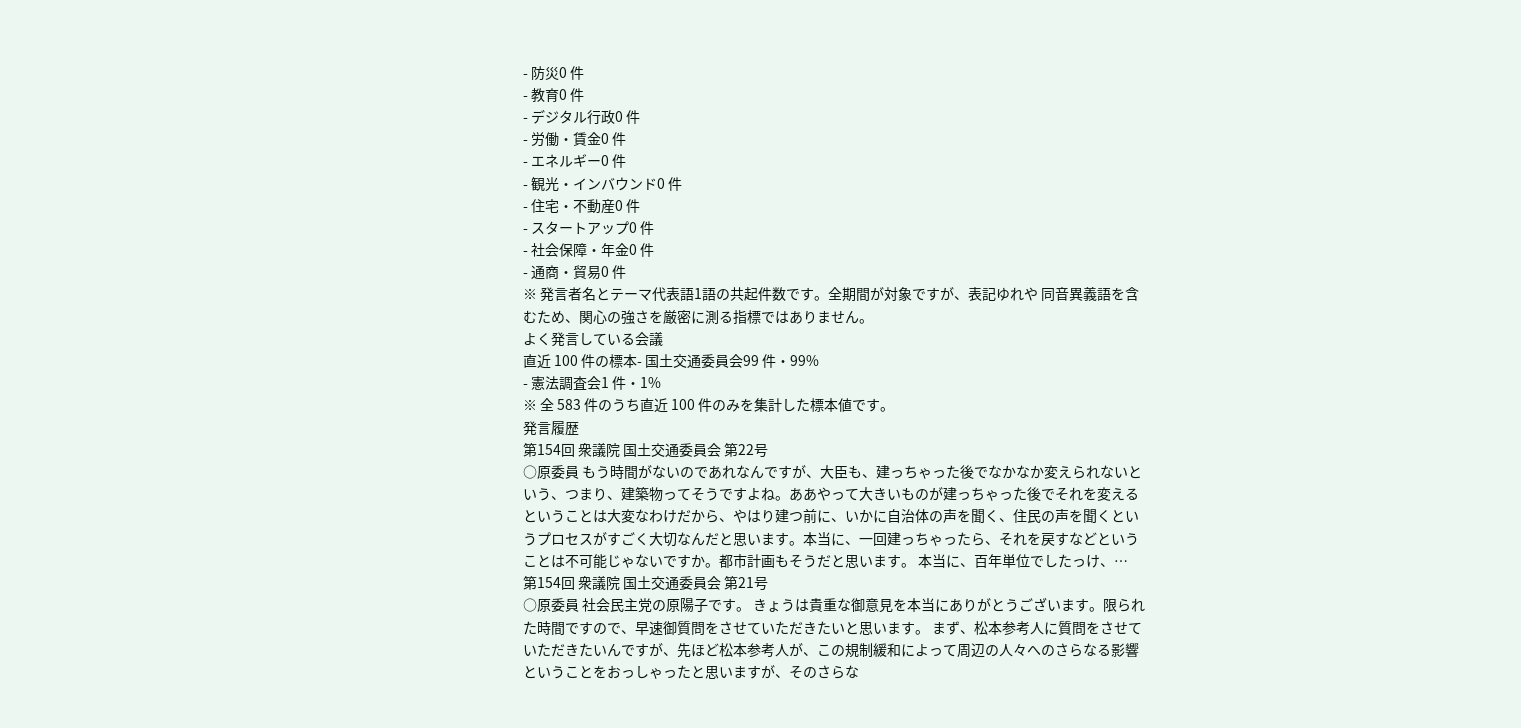- 防災0 件
- 教育0 件
- デジタル行政0 件
- 労働・賃金0 件
- エネルギー0 件
- 観光・インバウンド0 件
- 住宅・不動産0 件
- スタートアップ0 件
- 社会保障・年金0 件
- 通商・貿易0 件
※ 発言者名とテーマ代表語1語の共起件数です。全期間が対象ですが、表記ゆれや 同音異義語を含むため、関心の強さを厳密に測る指標ではありません。
よく発言している会議
直近 100 件の標本- 国土交通委員会99 件・99%
- 憲法調査会1 件・1%
※ 全 583 件のうち直近 100 件のみを集計した標本値です。
発言履歴
第154回 衆議院 国土交通委員会 第22号
○原委員 もう時間がないのであれなんですが、大臣も、建っちゃった後でなかなか変えられないという、つまり、建築物ってそうですよね。ああやって大きいものが建っちゃった後でそれを変えるということは大変なわけだから、やはり建つ前に、いかに自治体の声を聞く、住民の声を聞くというプロセスがすごく大切なんだと思います。本当に、一回建っちゃったら、それを戻すなどということは不可能じゃないですか。都市計画もそうだと思います。 本当に、百年単位でしたっけ、…
第154回 衆議院 国土交通委員会 第21号
○原委員 社会民主党の原陽子です。 きょうは貴重な御意見を本当にありがとうございます。限られた時間ですので、早速御質問をさせていただきたいと思います。 まず、松本参考人に質問をさせていただきたいんですが、先ほど松本参考人が、この規制緩和によって周辺の人々へのさらなる影響ということをおっしゃったと思いますが、そのさらな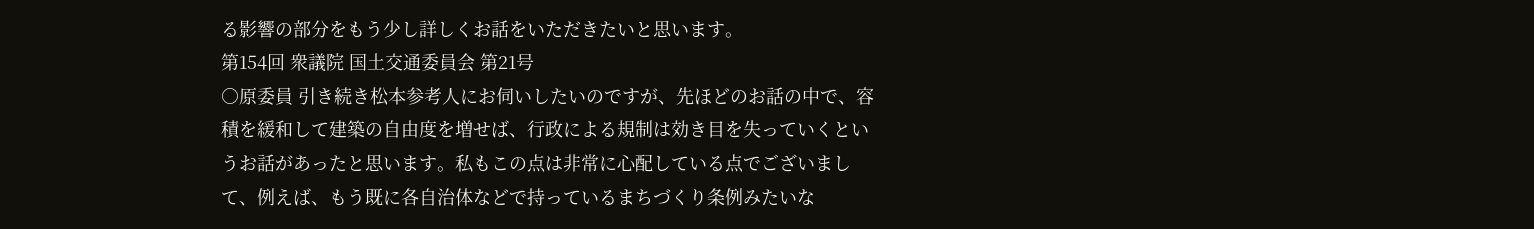る影響の部分をもう少し詳しくお話をいただきたいと思います。
第154回 衆議院 国土交通委員会 第21号
○原委員 引き続き松本参考人にお伺いしたいのですが、先ほどのお話の中で、容積を緩和して建築の自由度を増せば、行政による規制は効き目を失っていくというお話があったと思います。私もこの点は非常に心配している点でございまして、例えば、もう既に各自治体などで持っているまちづくり条例みたいな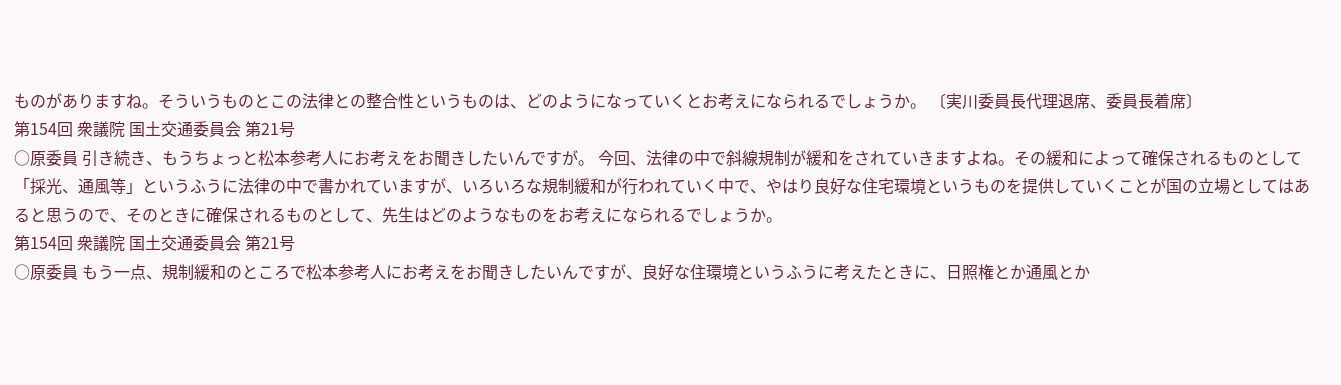ものがありますね。そういうものとこの法律との整合性というものは、どのようになっていくとお考えになられるでしょうか。 〔実川委員長代理退席、委員長着席〕
第154回 衆議院 国土交通委員会 第21号
○原委員 引き続き、もうちょっと松本参考人にお考えをお聞きしたいんですが。 今回、法律の中で斜線規制が緩和をされていきますよね。その緩和によって確保されるものとして「採光、通風等」というふうに法律の中で書かれていますが、いろいろな規制緩和が行われていく中で、やはり良好な住宅環境というものを提供していくことが国の立場としてはあると思うので、そのときに確保されるものとして、先生はどのようなものをお考えになられるでしょうか。
第154回 衆議院 国土交通委員会 第21号
○原委員 もう一点、規制緩和のところで松本参考人にお考えをお聞きしたいんですが、良好な住環境というふうに考えたときに、日照権とか通風とか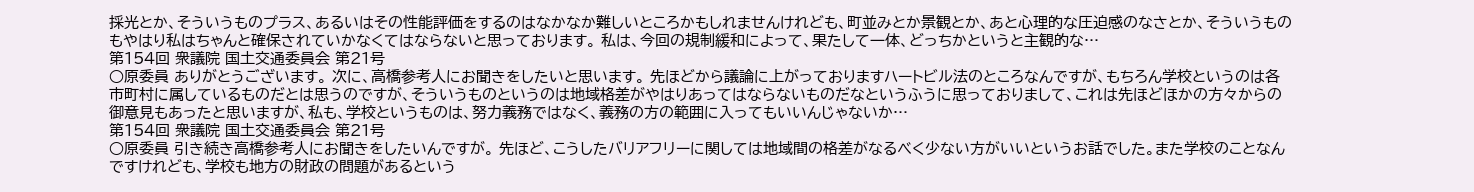採光とか、そういうものプラス、あるいはその性能評価をするのはなかなか難しいところかもしれませんけれども、町並みとか景観とか、あと心理的な圧迫感のなさとか、そういうものもやはり私はちゃんと確保されていかなくてはならないと思っております。 私は、今回の規制緩和によって、果たして一体、どっちかというと主観的な…
第154回 衆議院 国土交通委員会 第21号
○原委員 ありがとうございます。 次に、高橋参考人にお聞きをしたいと思います。 先ほどから議論に上がっておりますハートビル法のところなんですが、もちろん学校というのは各市町村に属しているものだとは思うのですが、そういうものというのは地域格差がやはりあってはならないものだなというふうに思っておりまして、これは先ほどほかの方々からの御意見もあったと思いますが、私も、学校というものは、努力義務ではなく、義務の方の範囲に入ってもいいんじゃないか…
第154回 衆議院 国土交通委員会 第21号
○原委員 引き続き高橋参考人にお聞きをしたいんですが。 先ほど、こうしたバリアフリーに関しては地域間の格差がなるべく少ない方がいいというお話でした。また学校のことなんですけれども、学校も地方の財政の問題があるという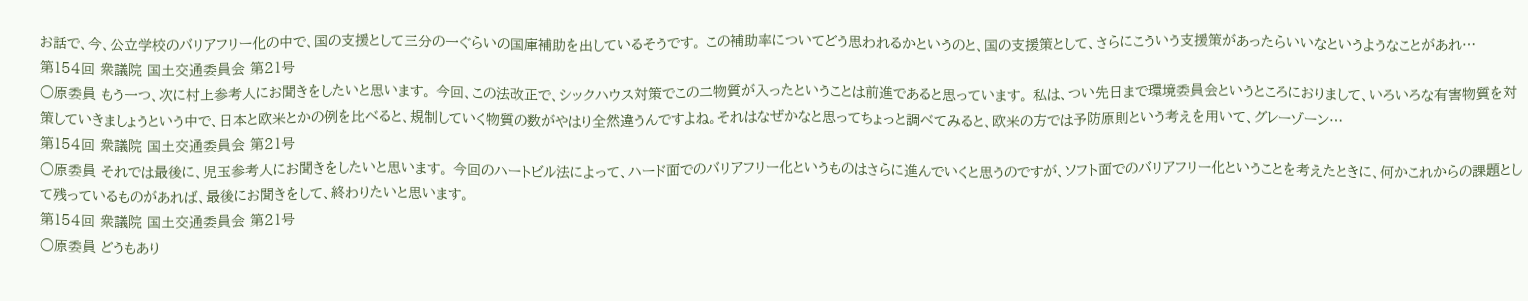お話で、今、公立学校のバリアフリー化の中で、国の支援として三分の一ぐらいの国庫補助を出しているそうです。 この補助率についてどう思われるかというのと、国の支援策として、さらにこういう支援策があったらいいなというようなことがあれ…
第154回 衆議院 国土交通委員会 第21号
○原委員 もう一つ、次に村上参考人にお聞きをしたいと思います。 今回、この法改正で、シックハウス対策でこの二物質が入ったということは前進であると思っています。 私は、つい先日まで環境委員会というところにおりまして、いろいろな有害物質を対策していきましょうという中で、日本と欧米とかの例を比べると、規制していく物質の数がやはり全然違うんですよね。それはなぜかなと思ってちょっと調べてみると、欧米の方では予防原則という考えを用いて、グレーゾーン…
第154回 衆議院 国土交通委員会 第21号
○原委員 それでは最後に、児玉参考人にお聞きをしたいと思います。 今回のハートビル法によって、ハード面でのバリアフリー化というものはさらに進んでいくと思うのですが、ソフト面でのバリアフリー化ということを考えたときに、何かこれからの課題として残っているものがあれば、最後にお聞きをして、終わりたいと思います。
第154回 衆議院 国土交通委員会 第21号
○原委員 どうもあり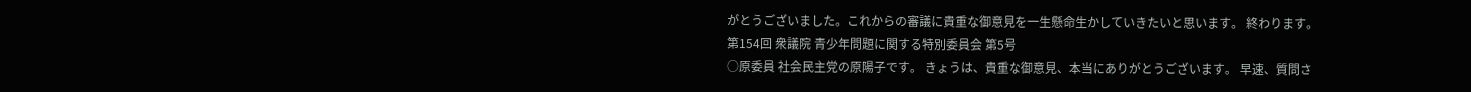がとうございました。これからの審議に貴重な御意見を一生懸命生かしていきたいと思います。 終わります。
第154回 衆議院 青少年問題に関する特別委員会 第5号
○原委員 社会民主党の原陽子です。 きょうは、貴重な御意見、本当にありがとうございます。 早速、質問さ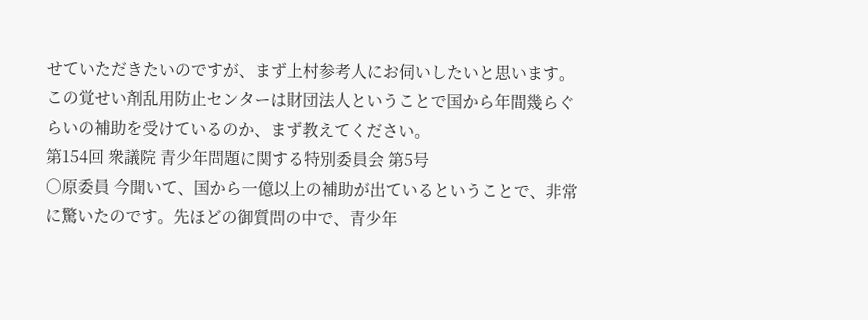せていただきたいのですが、まず上村参考人にお伺いしたいと思います。 この覚せい剤乱用防止センターは財団法人ということで国から年間幾らぐらいの補助を受けているのか、まず教えてください。
第154回 衆議院 青少年問題に関する特別委員会 第5号
○原委員 今聞いて、国から一億以上の補助が出ているということで、非常に驚いたのです。先ほどの御質問の中で、青少年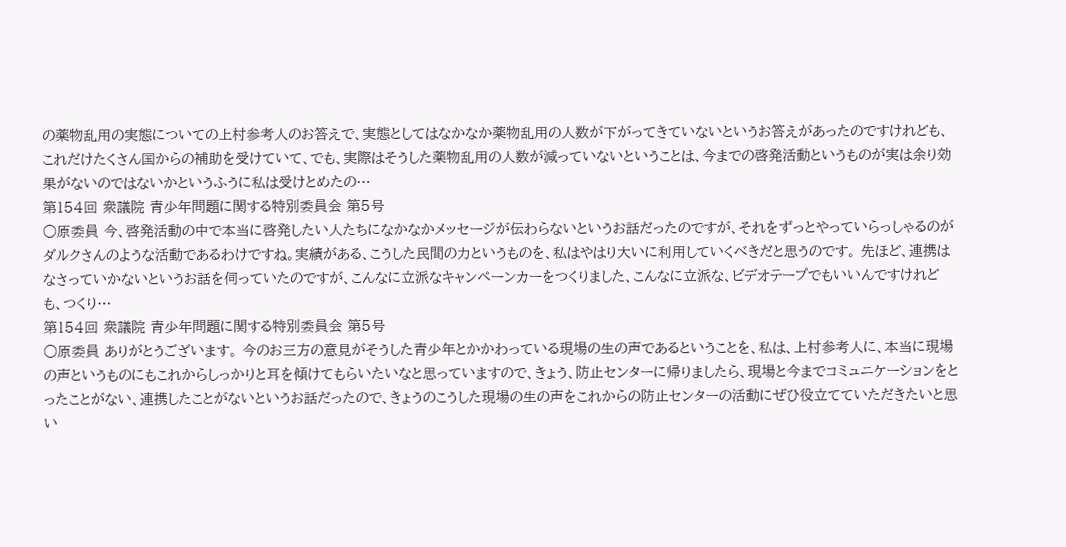の薬物乱用の実態についての上村参考人のお答えで、実態としてはなかなか薬物乱用の人数が下がってきていないというお答えがあったのですけれども、これだけたくさん国からの補助を受けていて、でも、実際はそうした薬物乱用の人数が減っていないということは、今までの啓発活動というものが実は余り効果がないのではないかというふうに私は受けとめたの…
第154回 衆議院 青少年問題に関する特別委員会 第5号
○原委員 今、啓発活動の中で本当に啓発したい人たちになかなかメッセージが伝わらないというお話だったのですが、それをずっとやっていらっしゃるのがダルクさんのような活動であるわけですね。実績がある、こうした民間の力というものを、私はやはり大いに利用していくべきだと思うのです。 先ほど、連携はなさっていかないというお話を伺っていたのですが、こんなに立派なキャンペーンカーをつくりました、こんなに立派な、ビデオテープでもいいんですけれども、つくり…
第154回 衆議院 青少年問題に関する特別委員会 第5号
○原委員 ありがとうございます。 今のお三方の意見がそうした青少年とかかわっている現場の生の声であるということを、私は、上村参考人に、本当に現場の声というものにもこれからしっかりと耳を傾けてもらいたいなと思っていますので、きょう、防止センターに帰りましたら、現場と今までコミュニケーションをとったことがない、連携したことがないというお話だったので、きょうのこうした現場の生の声をこれからの防止センターの活動にぜひ役立てていただきたいと思い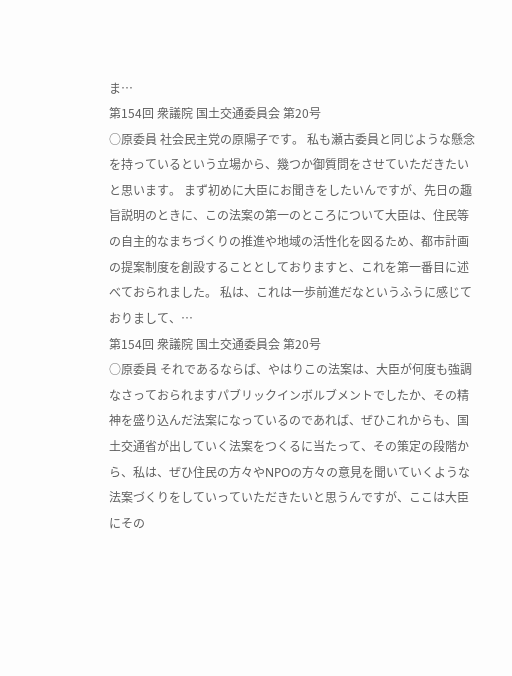ま…
第154回 衆議院 国土交通委員会 第20号
○原委員 社会民主党の原陽子です。 私も瀬古委員と同じような懸念を持っているという立場から、幾つか御質問をさせていただきたいと思います。 まず初めに大臣にお聞きをしたいんですが、先日の趣旨説明のときに、この法案の第一のところについて大臣は、住民等の自主的なまちづくりの推進や地域の活性化を図るため、都市計画の提案制度を創設することとしておりますと、これを第一番目に述べておられました。 私は、これは一歩前進だなというふうに感じておりまして、…
第154回 衆議院 国土交通委員会 第20号
○原委員 それであるならば、やはりこの法案は、大臣が何度も強調なさっておられますパブリックインボルブメントでしたか、その精神を盛り込んだ法案になっているのであれば、ぜひこれからも、国土交通省が出していく法案をつくるに当たって、その策定の段階から、私は、ぜひ住民の方々やNPOの方々の意見を聞いていくような法案づくりをしていっていただきたいと思うんですが、ここは大臣にその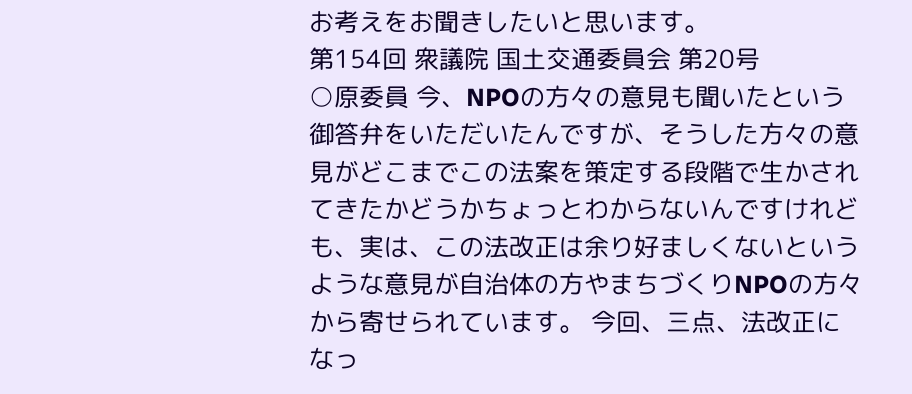お考えをお聞きしたいと思います。
第154回 衆議院 国土交通委員会 第20号
○原委員 今、NPOの方々の意見も聞いたという御答弁をいただいたんですが、そうした方々の意見がどこまでこの法案を策定する段階で生かされてきたかどうかちょっとわからないんですけれども、実は、この法改正は余り好ましくないというような意見が自治体の方やまちづくりNPOの方々から寄せられています。 今回、三点、法改正になっ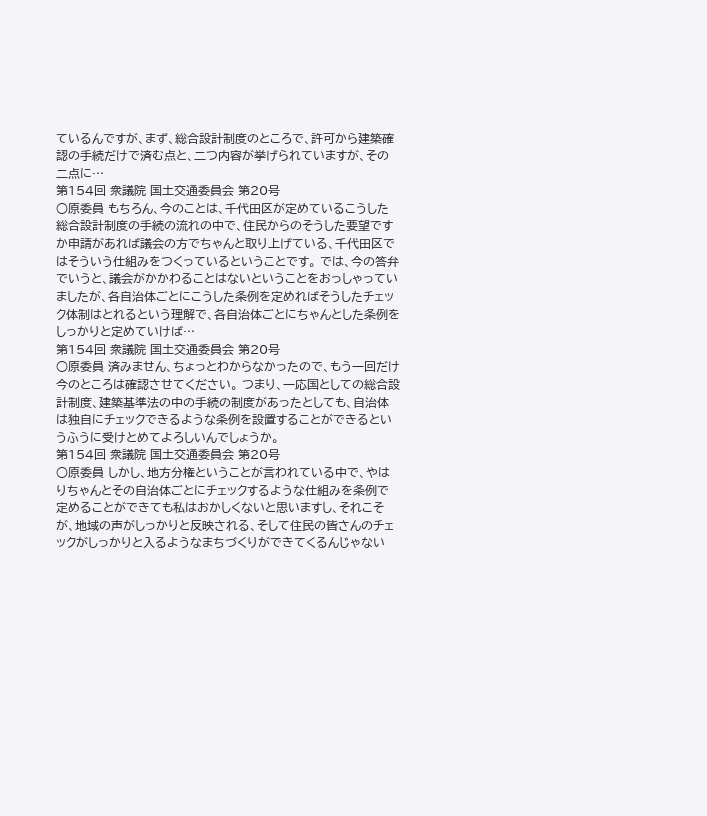ているんですが、まず、総合設計制度のところで、許可から建築確認の手続だけで済む点と、二つ内容が挙げられていますが、その二点に…
第154回 衆議院 国土交通委員会 第20号
○原委員 もちろん、今のことは、千代田区が定めているこうした総合設計制度の手続の流れの中で、住民からのそうした要望ですか申請があれば議会の方でちゃんと取り上げている、千代田区ではそういう仕組みをつくっているということです。 では、今の答弁でいうと、議会がかかわることはないということをおっしゃっていましたが、各自治体ごとにこうした条例を定めればそうしたチェック体制はとれるという理解で、各自治体ごとにちゃんとした条例をしっかりと定めていけば…
第154回 衆議院 国土交通委員会 第20号
○原委員 済みません、ちょっとわからなかったので、もう一回だけ今のところは確認させてください。 つまり、一応国としての総合設計制度、建築基準法の中の手続の制度があったとしても、自治体は独自にチェックできるような条例を設置することができるというふうに受けとめてよろしいんでしょうか。
第154回 衆議院 国土交通委員会 第20号
○原委員 しかし、地方分権ということが言われている中で、やはりちゃんとその自治体ごとにチェックするような仕組みを条例で定めることができても私はおかしくないと思いますし、それこそが、地域の声がしっかりと反映される、そして住民の皆さんのチェックがしっかりと入るようなまちづくりができてくるんじゃない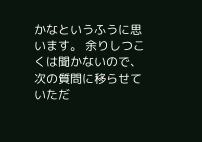かなというふうに思います。 余りしつこくは聞かないので、次の質問に移らせていただ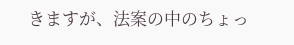きますが、法案の中のちょっ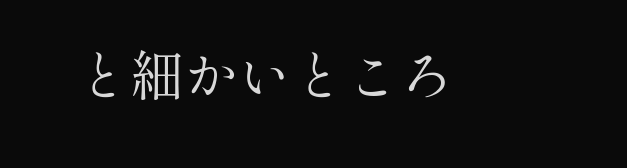と細かいところ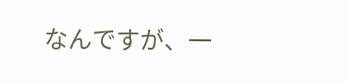なんですが、一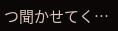つ聞かせてく…